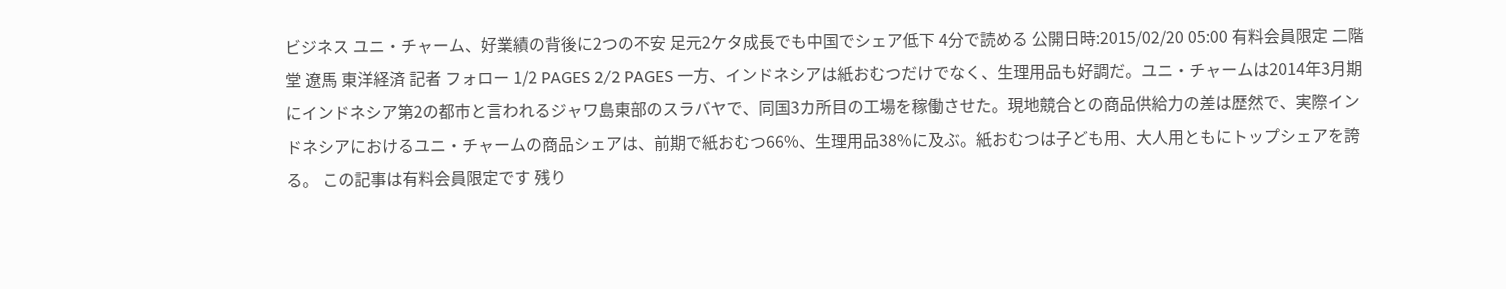ビジネス ユニ・チャーム、好業績の背後に2つの不安 足元2ケタ成長でも中国でシェア低下 4分で読める 公開日時:2015/02/20 05:00 有料会員限定 二階堂 遼馬 東洋経済 記者 フォロー 1/2 PAGES 2/2 PAGES 一方、インドネシアは紙おむつだけでなく、生理用品も好調だ。ユニ・チャームは2014年3月期にインドネシア第2の都市と言われるジャワ島東部のスラバヤで、同国3カ所目の工場を稼働させた。現地競合との商品供給力の差は歴然で、実際インドネシアにおけるユニ・チャームの商品シェアは、前期で紙おむつ66%、生理用品38%に及ぶ。紙おむつは子ども用、大人用ともにトップシェアを誇る。 この記事は有料会員限定です 残り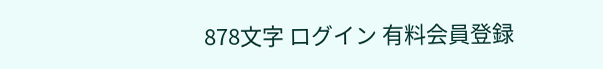878文字 ログイン 有料会員登録